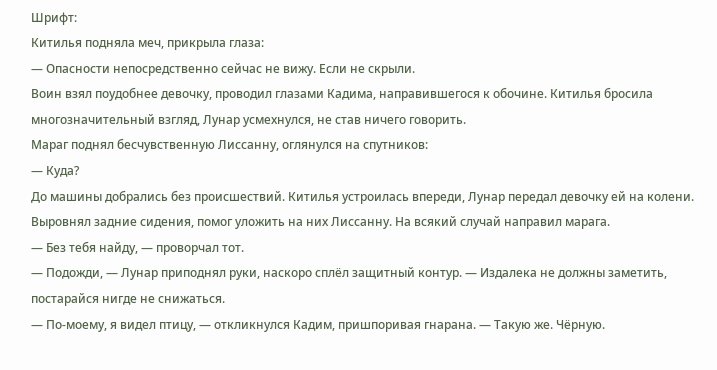Шрифт:
Китилья подняла меч, прикрыла глаза:
— Опасности непосредственно сейчас не вижу. Если не скрыли.
Воин взял поудобнее девочку, проводил глазами Кадима, направившегося к обочине. Китилья бросила многозначительный взгляд, Лунар усмехнулся, не став ничего говорить.
Мараг поднял бесчувственную Лиссанну, оглянулся на спутников:
— Куда?
До машины добрались без происшествий. Китилья устроилась впереди, Лунар передал девочку ей на колени. Выровнял задние сидения, помог уложить на них Лиссанну. На всякий случай направил марага.
— Без тебя найду, — проворчал тот.
— Подожди, — Лунар приподнял руки, наскоро сплёл защитный контур. — Издалека не должны заметить, постарайся нигде не снижаться.
— По-моему, я видел птицу, — откликнулся Кадим, пришпоривая гнарана. — Такую же. Чёрную.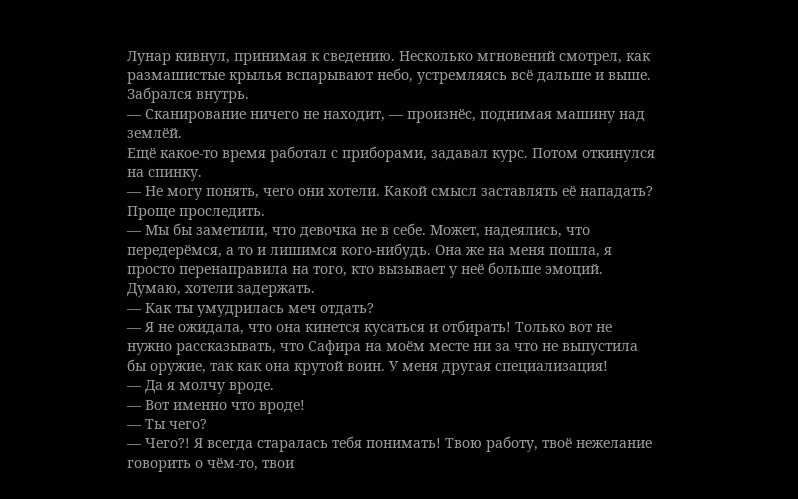Лунар кивнул, принимая к сведению. Несколько мгновений смотрел, как размашистые крылья вспарывают небо, устремляясь всё дальше и выше. Забрался внутрь.
— Сканирование ничего не находит, — произнёс, поднимая машину над землёй.
Ещё какое-то время работал с приборами, задавал курс. Потом откинулся на спинку.
— Не могу понять, чего они хотели. Какой смысл заставлять её нападать? Проще проследить.
— Мы бы заметили, что девочка не в себе. Может, надеялись, что передерёмся, а то и лишимся кого-нибудь. Она же на меня пошла, я просто перенаправила на того, кто вызывает у неё больше эмоций. Думаю, хотели задержать.
— Как ты умудрилась меч отдать?
— Я не ожидала, что она кинется кусаться и отбирать! Только вот не нужно рассказывать, что Сафира на моём месте ни за что не выпустила бы оружие, так как она крутой воин. У меня другая специализация!
— Да я молчу вроде.
— Вот именно что вроде!
— Ты чего?
— Чего?! Я всегда старалась тебя понимать! Твою работу, твоё нежелание говорить о чём-то, твои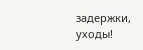задержки, уходы!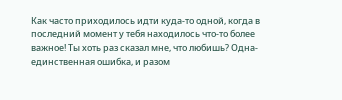Как часто приходилось идти куда-то одной, когда в последний момент у тебя находилось что-то более важное! Ты хоть раз сказал мне, что любишь? Одна-единственная ошибка, и разом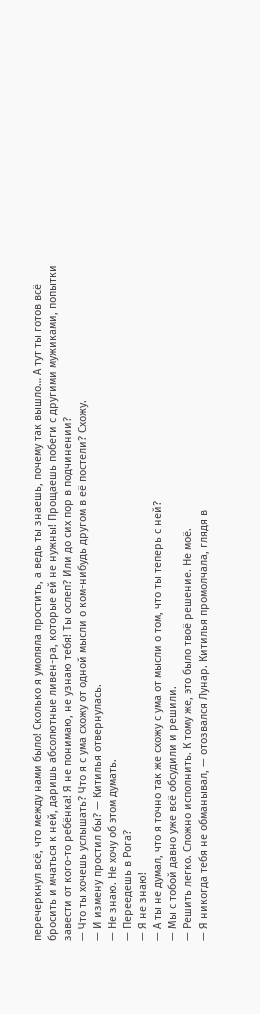перечеркнул всё, что между нами было! Сколько я умоляла простить, а ведь ты знаешь, почему так вышло… А тут ты готов всё бросить и мчаться к ней, даришь абсолютные ливен-ра, которые ей не нужны! Прощаешь побеги с другими мужиками, попытки завести от кого-то ребёнка! Я не понимаю, не узнаю тебя! Ты ослеп? Или до сих пор в подчинении?
— Что ты хочешь услышать? Что я с ума схожу от одной мысли о ком-нибудь другом в её постели? Схожу.
— И измену простил бы? — Китилья отвернулась.
— Не знаю. Не хочу об этом думать.
— Переедешь в Рога?
— Я не знаю!
— А ты не думал, что я точно так же схожу с ума от мысли о том, что ты теперь с ней?
— Мы с тобой давно уже всё обсудили и решили.
— Решить легко. Сложно исполнить. К тому же, это было твоё решение. Не моё.
— Я никогда тебя не обманывал, — отозвался Лунар. Китилья промолчала, глядя в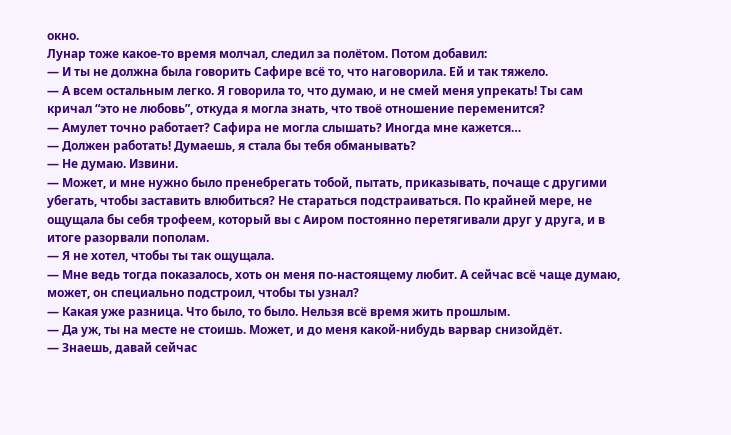окно.
Лунар тоже какое-то время молчал, следил за полётом. Потом добавил:
— И ты не должна была говорить Сафире всё то, что наговорила. Ей и так тяжело.
— А всем остальным легко. Я говорила то, что думаю, и не смей меня упрекать! Ты сам кричал “это не любовь”, откуда я могла знать, что твоё отношение переменится?
— Амулет точно работает? Сафира не могла слышать? Иногда мне кажется…
— Должен работать! Думаешь, я стала бы тебя обманывать?
— Не думаю. Извини.
— Может, и мне нужно было пренебрегать тобой, пытать, приказывать, почаще с другими убегать, чтобы заставить влюбиться? Не стараться подстраиваться. По крайней мере, не ощущала бы себя трофеем, который вы с Аиром постоянно перетягивали друг у друга, и в итоге разорвали пополам.
— Я не хотел, чтобы ты так ощущала.
— Мне ведь тогда показалось, хоть он меня по-настоящему любит. А сейчас всё чаще думаю, может, он специально подстроил, чтобы ты узнал?
— Какая уже разница. Что было, то было. Нельзя всё время жить прошлым.
— Да уж, ты на месте не стоишь. Может, и до меня какой-нибудь варвар снизойдёт.
— Знаешь, давай сейчас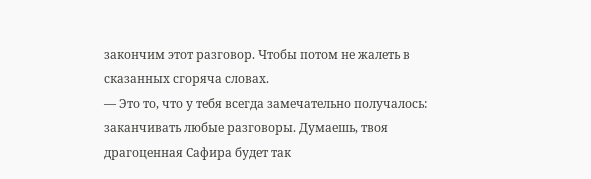закончим этот разговор. Чтобы потом не жалеть в сказанных сгоряча словах.
— Это то, что у тебя всегда замечательно получалось: заканчивать любые разговоры. Думаешь, твоя драгоценная Сафира будет так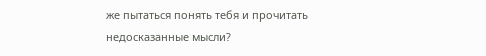же пытаться понять тебя и прочитать недосказанные мысли?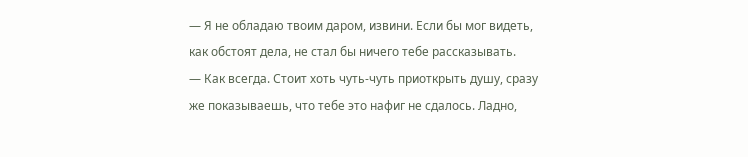— Я не обладаю твоим даром, извини. Если бы мог видеть, как обстоят дела, не стал бы ничего тебе рассказывать.
— Как всегда. Стоит хоть чуть-чуть приоткрыть душу, сразу же показываешь, что тебе это нафиг не сдалось. Ладно,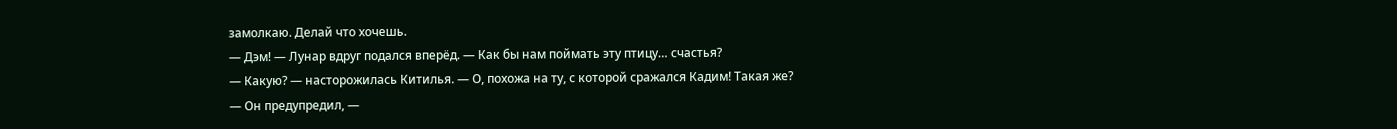замолкаю. Делай что хочешь.
— Дэм! — Лунар вдруг подался вперёд. — Как бы нам поймать эту птицу… счастья?
— Какую? — насторожилась Китилья. — О, похожа на ту, с которой сражался Кадим! Такая же?
— Он предупредил, —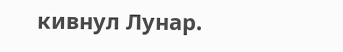кивнул Лунар.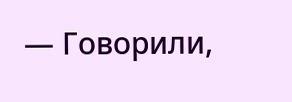— Говорили,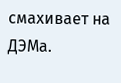смахивает на ДЭМа.